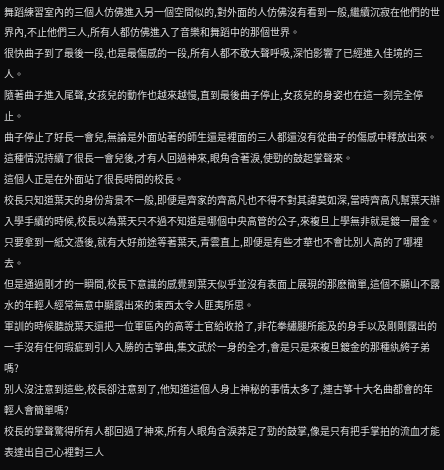舞蹈練習室內的三個人仿佛進入另一個空間似的,對外面的人仿佛沒有看到一般,繼續沉寂在他們的世界內,不止他們三人,所有人都仿佛進入了音樂和舞蹈中的那個世界。
很快曲子到了最後一段,也是最傷感的一段,所有人都不敢大聲呼吸,深怕影響了已經進入佳境的三人。
隨著曲子進入尾聲,女孩兒的動作也越來越慢,直到最後曲子停止,女孩兒的身姿也在這一刻完全停止。
曲子停止了好長一會兒,無論是外面站著的師生還是裡面的三人都還沒有從曲子的傷感中釋放出來。
這種情況持續了很長一會兒後,才有人回過神來,眼角含著淚,使勁的鼓起掌聲來。
這個人正是在外面站了很長時間的校長。
校長只知道葉天的身份背景不一般,即便是齊家的齊高凡也不得不對其諱莫如深,當時齊高凡幫葉天辦入學手續的時候,校長以為葉天只不過不知道是哪個中央高管的公子,來複旦上學無非就是鍍一層金。
只要拿到一紙文憑後,就有大好前途等著葉天,青雲直上,即便是有些才華也不會比別人高的了哪裡去。
但是通過剛才的一瞬間,校長下意識的感覺到葉天似乎並沒有表面上展現的那麽簡單,這個不顯山不露水的年輕人經常無意中顯露出來的東西太令人匪夷所思。
軍訓的時候聽說葉天還把一位軍區內的高等士官給收拾了,非花拳繡腿所能及的身手以及剛剛露出的一手沒有任何瑕疵到引人入勝的古箏曲,集文武於一身的全才,會是只是來複旦鍍金的那種紈絝子弟嗎?
別人沒注意到這些,校長卻注意到了,他知道這個人身上神秘的事情太多了,連古箏十大名曲都會的年輕人會簡單嗎?
校長的掌聲驚得所有人都回過了神來,所有人眼角含淚莽足了勁的鼓掌,像是只有把手掌拍的流血才能表達出自己心裡對三人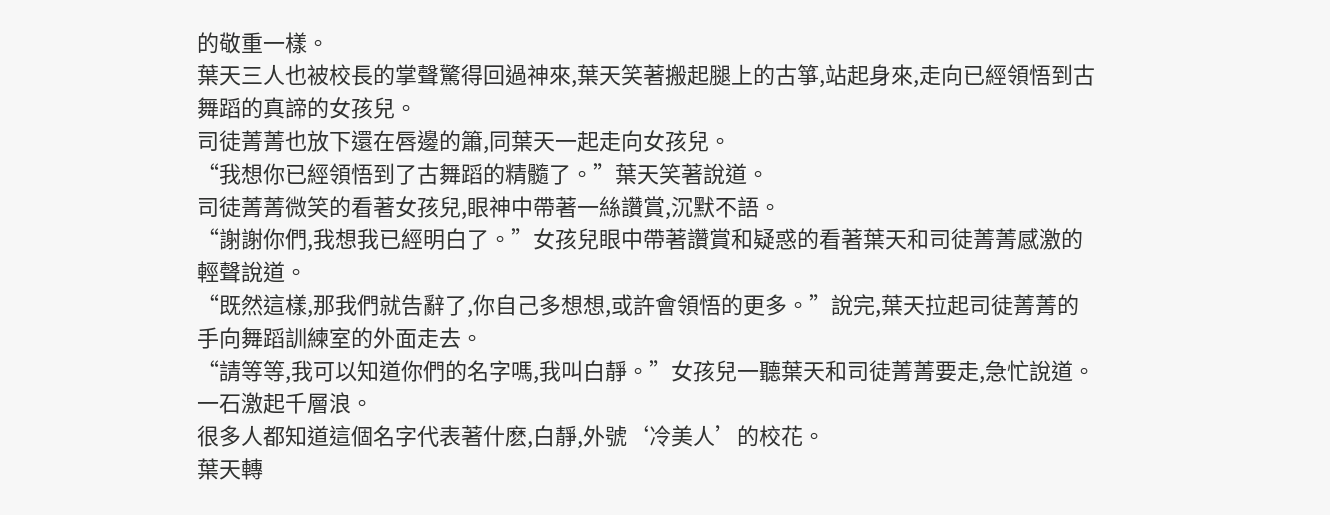的敬重一樣。
葉天三人也被校長的掌聲驚得回過神來,葉天笑著搬起腿上的古箏,站起身來,走向已經領悟到古舞蹈的真諦的女孩兒。
司徒菁菁也放下還在唇邊的簫,同葉天一起走向女孩兒。
“我想你已經領悟到了古舞蹈的精髓了。”葉天笑著說道。
司徒菁菁微笑的看著女孩兒,眼神中帶著一絲讚賞,沉默不語。
“謝謝你們,我想我已經明白了。”女孩兒眼中帶著讚賞和疑惑的看著葉天和司徒菁菁感激的輕聲說道。
“既然這樣,那我們就告辭了,你自己多想想,或許會領悟的更多。”說完,葉天拉起司徒菁菁的手向舞蹈訓練室的外面走去。
“請等等,我可以知道你們的名字嗎,我叫白靜。”女孩兒一聽葉天和司徒菁菁要走,急忙說道。
一石激起千層浪。
很多人都知道這個名字代表著什麽,白靜,外號‘冷美人’的校花。
葉天轉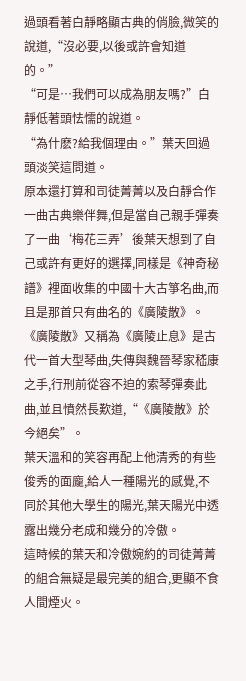過頭看著白靜略顯古典的俏臉,微笑的說道,“沒必要,以後或許會知道的。”
“可是…我們可以成為朋友嗎?”白靜低著頭怯懦的說道。
“為什麽?給我個理由。”葉天回過頭淡笑這問道。
原本還打算和司徒菁菁以及白靜合作一曲古典樂伴舞,但是當自己親手彈奏了一曲‘梅花三弄’後葉天想到了自己或許有更好的選擇,同樣是《神奇秘譜》裡面收集的中國十大古箏名曲,而且是那首只有曲名的《廣陵散》。
《廣陵散》又稱為《廣陵止息》是古代一首大型琴曲,失傳與魏晉琴家嵇康之手,行刑前從容不迫的索琴彈奏此曲,並且憤然長歎道,“《廣陵散》於今絕矣”。
葉天溫和的笑容再配上他清秀的有些俊秀的面龐,給人一種陽光的感覺,不同於其他大學生的陽光,葉天陽光中透露出幾分老成和幾分的冷傲。
這時候的葉天和冷傲婉約的司徒菁菁的組合無疑是最完美的組合,更顯不食人間煙火。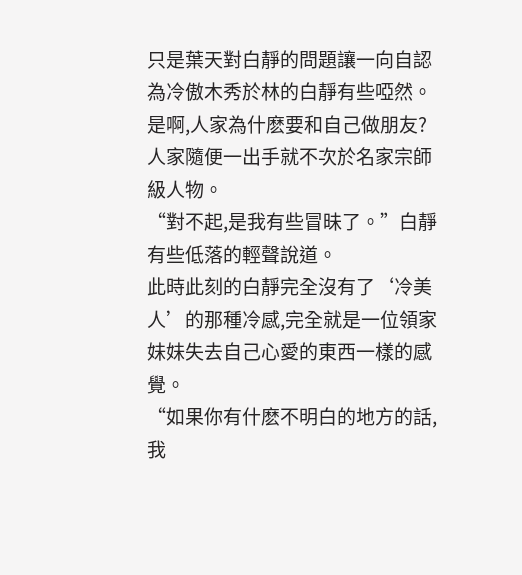只是葉天對白靜的問題讓一向自認為冷傲木秀於林的白靜有些啞然。
是啊,人家為什麽要和自己做朋友?人家隨便一出手就不次於名家宗師級人物。
“對不起,是我有些冒昧了。”白靜有些低落的輕聲說道。
此時此刻的白靜完全沒有了‘冷美人’的那種冷感,完全就是一位領家妹妹失去自己心愛的東西一樣的感覺。
“如果你有什麽不明白的地方的話,我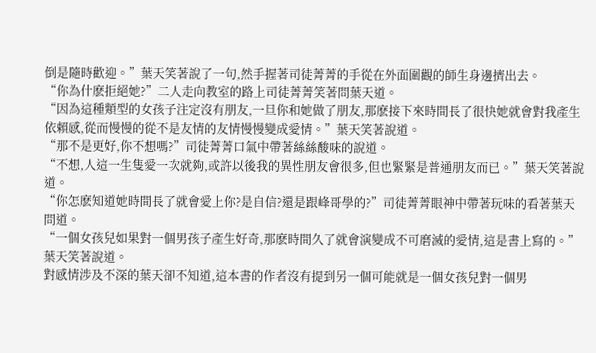倒是隨時歡迎。”葉天笑著說了一句,然手握著司徒菁菁的手從在外面圍觀的師生身邊擠出去。
“你為什麽拒絕她?”二人走向教室的路上司徒菁菁笑著問葉天道。
“因為這種類型的女孩子注定沒有朋友,一旦你和她做了朋友,那麽接下來時間長了很快她就會對我產生依賴感,從而慢慢的從不是友情的友情慢慢變成愛情。”葉天笑著說道。
“那不是更好,你不想嗎?”司徒菁菁口氣中帶著絲絲酸味的說道。
“不想,人這一生隻愛一次就夠,或許以後我的異性朋友會很多,但也緊緊是普通朋友而已。”葉天笑著說道。
“你怎麽知道她時間長了就會愛上你?是自信?還是跟峰哥學的?”司徒菁菁眼神中帶著玩味的看著葉天問道。
“一個女孩兒如果對一個男孩子產生好奇,那麽時間久了就會演變成不可磨滅的愛情,這是書上寫的。”葉天笑著說道。
對感情涉及不深的葉天卻不知道,這本書的作者沒有提到另一個可能就是一個女孩兒對一個男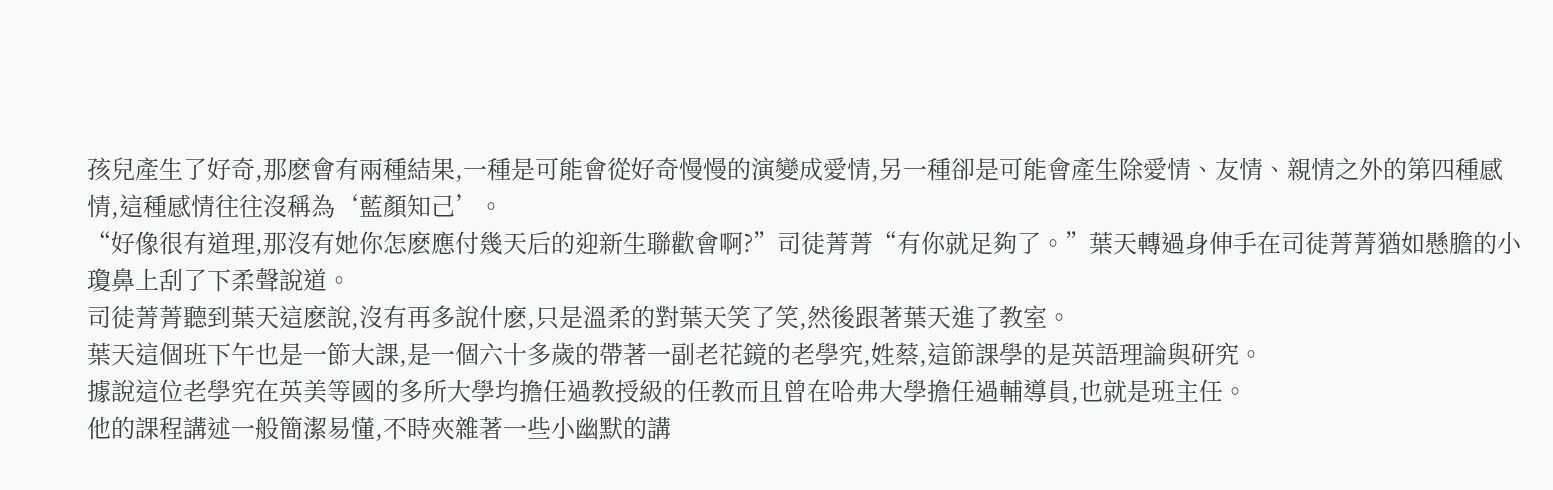孩兒產生了好奇,那麽會有兩種結果,一種是可能會從好奇慢慢的演變成愛情,另一種卻是可能會產生除愛情、友情、親情之外的第四種感情,這種感情往往沒稱為‘藍顏知己’。
“好像很有道理,那沒有她你怎麽應付幾天后的迎新生聯歡會啊?”司徒菁菁“有你就足夠了。”葉天轉過身伸手在司徒菁菁猶如懸膽的小瓊鼻上刮了下柔聲說道。
司徒菁菁聽到葉天這麽說,沒有再多說什麽,只是溫柔的對葉天笑了笑,然後跟著葉天進了教室。
葉天這個班下午也是一節大課,是一個六十多歲的帶著一副老花鏡的老學究,姓蔡,這節課學的是英語理論與研究。
據說這位老學究在英美等國的多所大學均擔任過教授級的任教而且曾在哈弗大學擔任過輔導員,也就是班主任。
他的課程講述一般簡潔易懂,不時夾雜著一些小幽默的講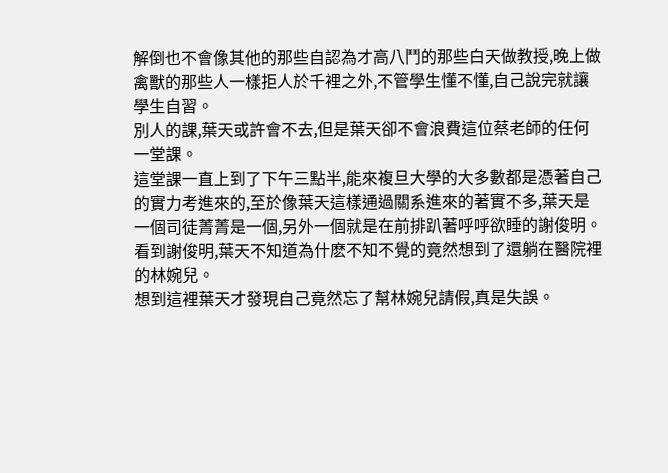解倒也不會像其他的那些自認為才高八鬥的那些白天做教授,晚上做禽獸的那些人一樣拒人於千裡之外,不管學生懂不懂,自己說完就讓學生自習。
別人的課,葉天或許會不去,但是葉天卻不會浪費這位蔡老師的任何一堂課。
這堂課一直上到了下午三點半,能來複旦大學的大多數都是憑著自己的實力考進來的,至於像葉天這樣通過關系進來的著實不多,葉天是一個司徒菁菁是一個,另外一個就是在前排趴著呼呼欲睡的謝俊明。
看到謝俊明,葉天不知道為什麽不知不覺的竟然想到了還躺在醫院裡的林婉兒。
想到這裡葉天才發現自己竟然忘了幫林婉兒請假,真是失誤。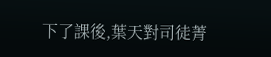下了課後,葉天對司徒菁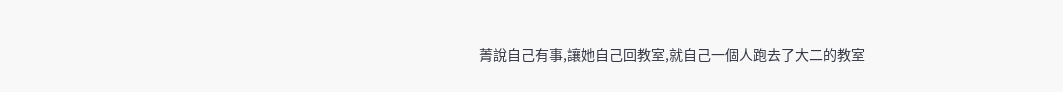菁說自己有事,讓她自己回教室,就自己一個人跑去了大二的教室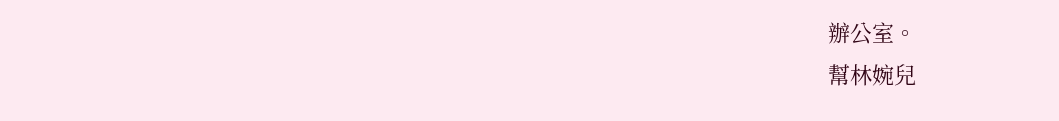辦公室。
幫林婉兒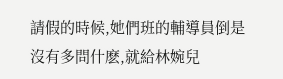請假的時候,她們班的輔導員倒是沒有多問什麽,就給林婉兒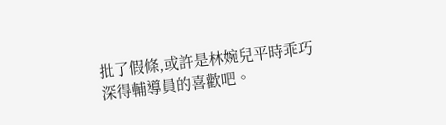批了假條,或許是林婉兒平時乖巧深得輔導員的喜歡吧。